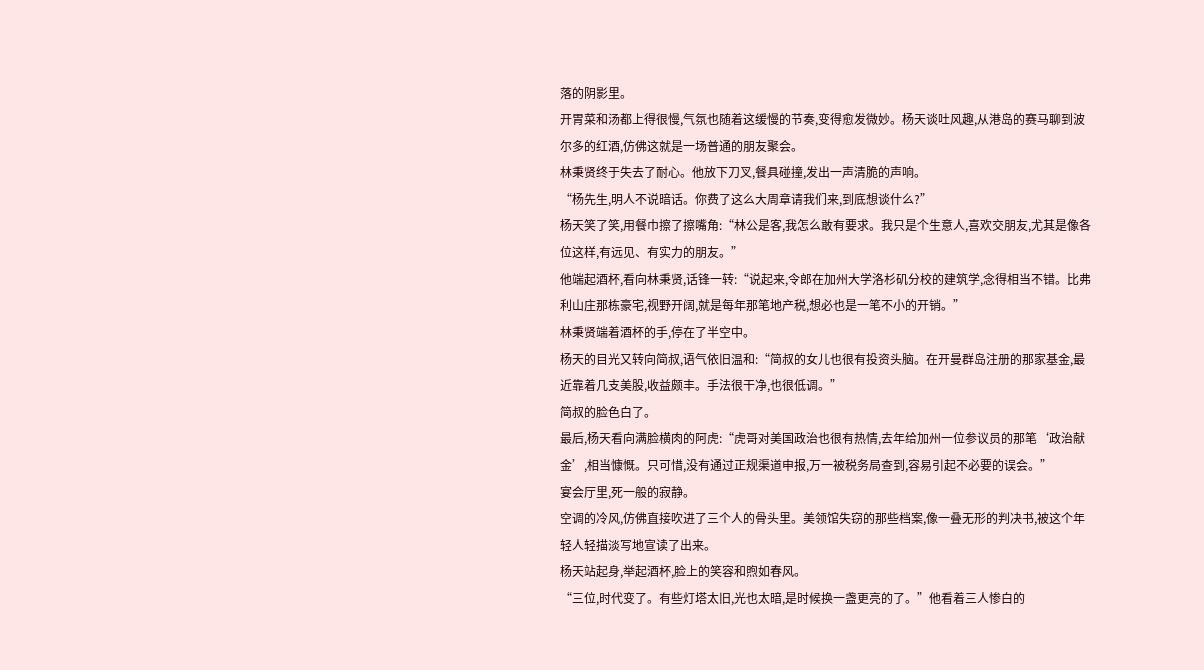落的阴影里。
开胃菜和汤都上得很慢,气氛也随着这缓慢的节奏,变得愈发微妙。杨天谈吐风趣,从港岛的赛马聊到波尔多的红酒,仿佛这就是一场普通的朋友聚会。
林秉贤终于失去了耐心。他放下刀叉,餐具碰撞,发出一声清脆的声响。
“杨先生,明人不说暗话。你费了这么大周章请我们来,到底想谈什么?”
杨天笑了笑,用餐巾擦了擦嘴角:“林公是客,我怎么敢有要求。我只是个生意人,喜欢交朋友,尤其是像各位这样,有远见、有实力的朋友。”
他端起酒杯,看向林秉贤,话锋一转:“说起来,令郎在加州大学洛杉矶分校的建筑学,念得相当不错。比弗利山庄那栋豪宅,视野开阔,就是每年那笔地产税,想必也是一笔不小的开销。”
林秉贤端着酒杯的手,停在了半空中。
杨天的目光又转向简叔,语气依旧温和:“简叔的女儿也很有投资头脑。在开曼群岛注册的那家基金,最近靠着几支美股,收益颇丰。手法很干净,也很低调。”
简叔的脸色白了。
最后,杨天看向满脸横肉的阿虎:“虎哥对美国政治也很有热情,去年给加州一位参议员的那笔‘政治献金’,相当慷慨。只可惜,没有通过正规渠道申报,万一被税务局查到,容易引起不必要的误会。”
宴会厅里,死一般的寂静。
空调的冷风,仿佛直接吹进了三个人的骨头里。美领馆失窃的那些档案,像一叠无形的判决书,被这个年轻人轻描淡写地宣读了出来。
杨天站起身,举起酒杯,脸上的笑容和煦如春风。
“三位,时代变了。有些灯塔太旧,光也太暗,是时候换一盏更亮的了。”他看着三人惨白的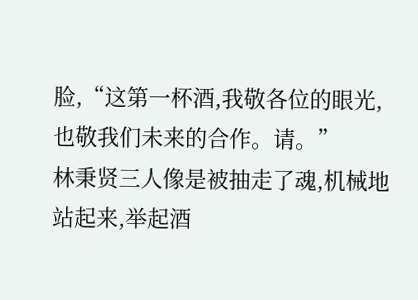脸,“这第一杯酒,我敬各位的眼光,也敬我们未来的合作。请。”
林秉贤三人像是被抽走了魂,机械地站起来,举起酒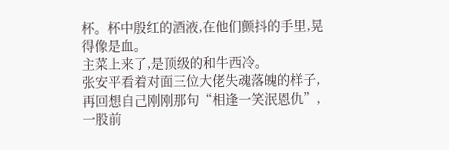杯。杯中殷红的酒液,在他们颤抖的手里,晃得像是血。
主菜上来了,是顶级的和牛西冷。
张安平看着对面三位大佬失魂落魄的样子,再回想自己刚刚那句“相逢一笑泯恩仇”,一股前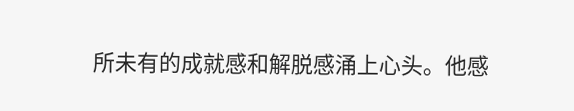所未有的成就感和解脱感涌上心头。他感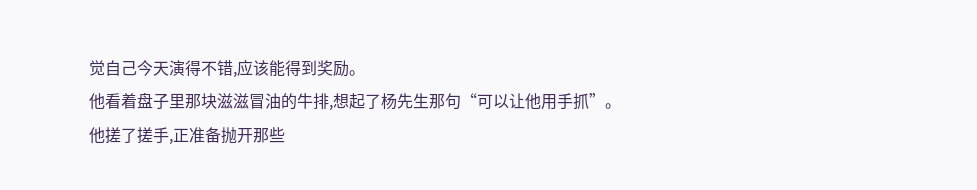觉自己今天演得不错,应该能得到奖励。
他看着盘子里那块滋滋冒油的牛排,想起了杨先生那句“可以让他用手抓”。
他搓了搓手,正准备抛开那些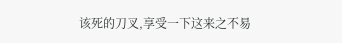该死的刀叉,享受一下这来之不易